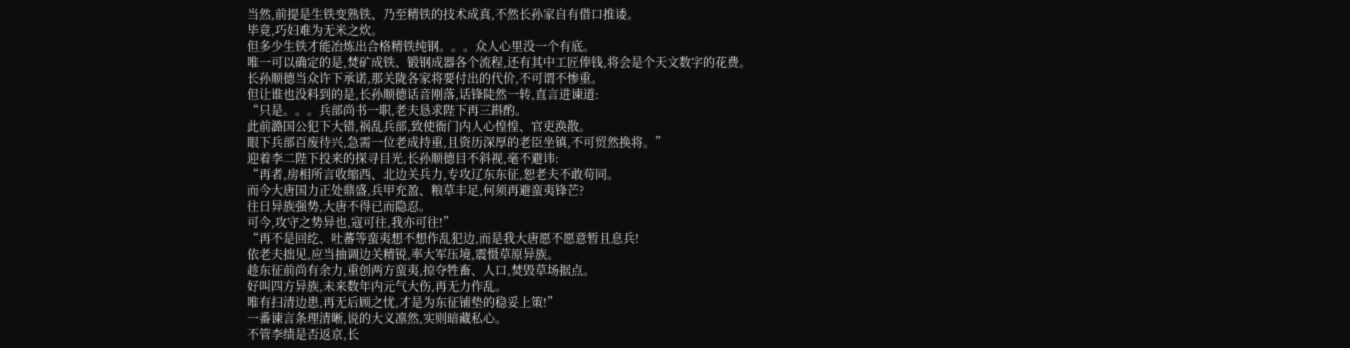当然,前提是生铁变熟铁、乃至精铁的技术成真,不然长孙家自有借口推诿。
毕竟,巧妇难为无米之炊。
但多少生铁才能冶炼出合格精铁纯钢。。。众人心里没一个有底。
唯一可以确定的是,焚矿成铁、锻钢成器各个流程,还有其中工匠俸钱,将会是个天文数字的花费。
长孙顺德当众许下承诺,那关陇各家将要付出的代价,不可谓不惨重。
但让谁也没料到的是,长孙顺德话音刚落,话锋陡然一转,直言进谏道:
“只是。。。兵部尚书一职,老夫恳求陛下再三斟酌。
此前潞国公犯下大错,祸乱兵部,致使衙门内人心惶惶、官吏涣散。
眼下兵部百废待兴,急需一位老成持重,且资历深厚的老臣坐镇,不可贸然换将。”
迎着李二陛下投来的探寻目光,长孙顺德目不斜视,毫不避讳:
“再者,房相所言收缩西、北边关兵力,专攻辽东东征,恕老夫不敢苟同。
而今大唐国力正处鼎盛,兵甲充盈、粮草丰足,何须再避蛮夷锋芒?
往日异族强势,大唐不得已而隐忍。
可今,攻守之势异也,寇可往,我亦可往!”
“再不是回纥、吐蕃等蛮夷想不想作乱犯边,而是我大唐愿不愿意暂且息兵!
依老夫拙见,应当抽调边关精锐,率大军压境,震慑草原异族。
趁东征前尚有余力,重创两方蛮夷,掠夺牲畜、人口,焚毁草场据点。
好叫四方异族,未来数年内元气大伤,再无力作乱。
唯有扫清边患,再无后顾之忧,才是为东征铺垫的稳妥上策!”
一番谏言条理清晰,说的大义凛然,实则暗藏私心。
不管李绩是否返京,长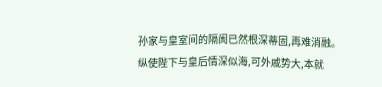孙家与皇室间的隔阂已然根深蒂固,再难消融。
纵使陛下与皇后情深似海,可外戚势大,本就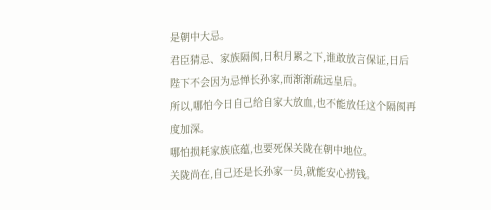是朝中大忌。
君臣猜忌、家族隔阂,日积月累之下,谁敢放言保证,日后陛下不会因为忌惮长孙家,而渐渐疏远皇后。
所以,哪怕今日自己给自家大放血,也不能放任这个隔阂再度加深。
哪怕损耗家族底蕴,也要死保关陇在朝中地位。
关陇尚在,自己还是长孙家一员,就能安心捞钱。